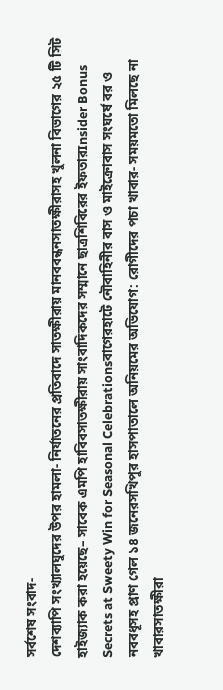সর্বশেষ সংবাদ-
দেশব্যাপি সংখ্যালঘুদের উপর হামলা- নির্যাতনের প্রতিবাদে সাতক্ষীরায় মানববন্ধনসাতক্ষীরাসহ খুলনা বিভাগের ২৫ টি সিট হাইজ্যাক করা হয়েছে– সাবেক এমপি হাবিবসাতক্ষীরায় সাংবাদিকদের সম্মানে ছাত্রশিবিরের ইফতারInsider Bonus Secrets at Sweety Win for Seasonal Celebrationsবাগেরহাটে নৌবাহিনীর বাস ও মাইক্রোবাস সংঘর্ষে বর ও নববধূসহ প্রাণ গেল ১৪ জনেরসখিপুর হাসপাতালে অনিয়মের অভিযোগ: রোগীদের পচা খাবার- সময়মতো মিলছে না খাবারসাতক্ষীরা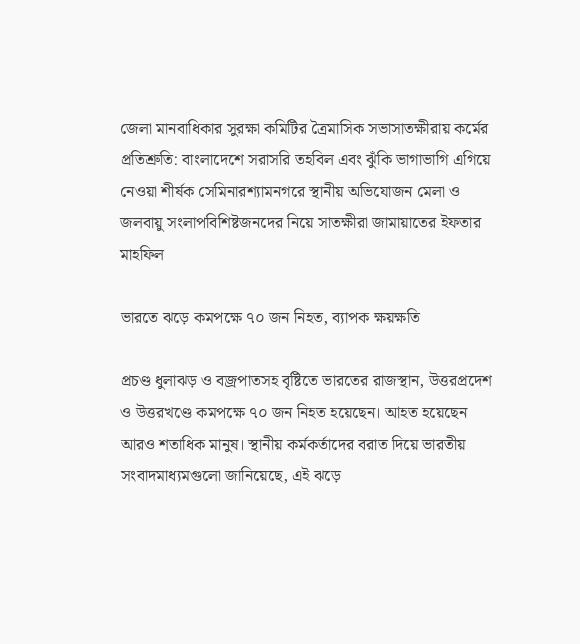জেলা মানবাধিকার সুরক্ষা কমিটির ত্রৈমাসিক সভাসাতক্ষীরায় কর্মের প্রতিশ্রুতি: বাংলাদেশে সরাসরি তহবিল এবং ঝুঁকি ভাগাভাগি এগিয়ে নেওয়া শীর্ষক সেমিনারশ্যামনগরে স্থানীয় অভিযোজন মেলা ও জলবায়ু সংলাপবিশিষ্টজনদের নিয়ে সাতক্ষীরা জামায়াতের ইফতার মাহফিল

ভারতে ঝড়ে কমপক্ষে ৭০ জন নিহত, ব্যাপক ক্ষয়ক্ষতি

প্রচণ্ড ধুলাঝড় ও বজ্রপাতসহ বৃষ্টিতে ভারতের রাজস্থান, উত্তরপ্রদেশ ও উত্তরখণ্ডে কমপক্ষে ৭০ জন নিহত হয়েছেন। আহত হয়েছেন আরও শতাধিক মানুষ। স্থানীয় কর্মকর্তাদের বরাত দিয়ে ভারতীয় সংবাদমাধ্যমগুলো জানিয়েছে, এই ঝড়ে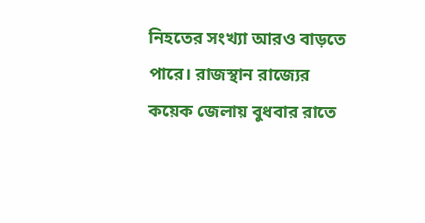নিহতের সংখ্যা আরও বাড়তে পারে। রাজস্থান রাজ্যের কয়েক জেলায় ‍বুধবার রাতে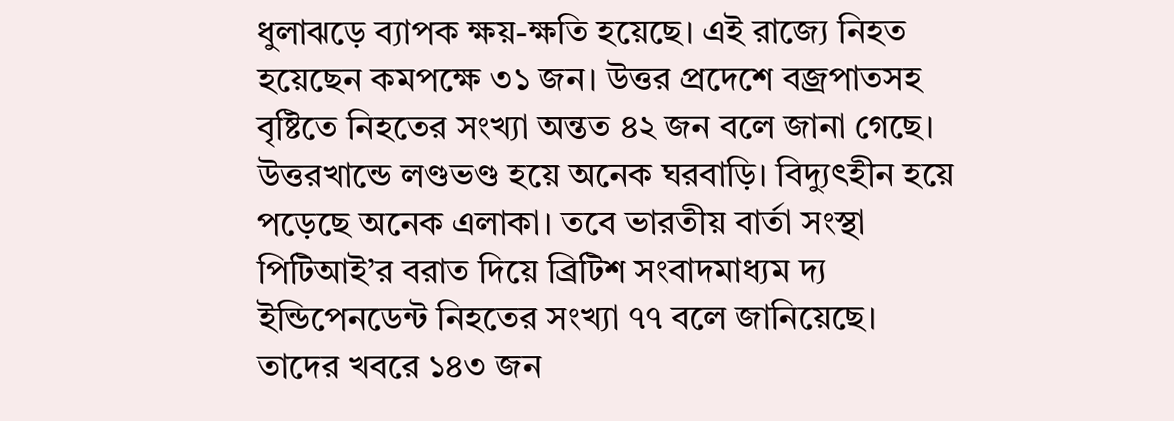ধুলাঝড়ে ব্যাপক ক্ষয়-ক্ষতি হয়েছে। এই রাজ্যে নিহত হয়েছেন কমপক্ষে ৩১ জন। উত্তর প্রদেশে বজ্রপাতসহ বৃষ্টিতে নিহতের সংখ্যা অন্তত ৪২ জন বলে জানা গেছে। উত্তরখান্ডে লণ্ডভণ্ড হয়ে অনেক ঘরবাড়ি। বিদ্যুৎহীন হয়ে পড়েছে অনেক এলাকা। তবে ভারতীয় বার্তা সংস্থা পিটিআই’র বরাত দিয়ে ব্রিটিশ সংবাদমাধ্যম দ্য ইন্ডিপেনডেন্ট নিহতের সংখ্যা ৭৭ বলে জানিয়েছে। তাদের খবরে ১৪৩ জন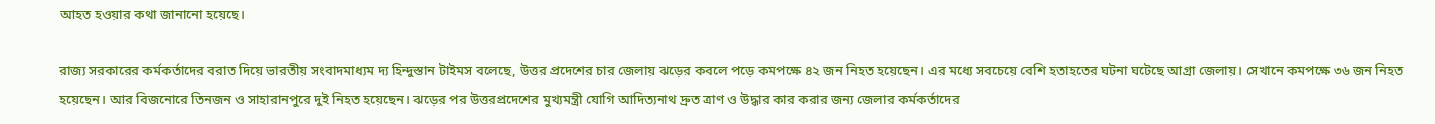আহত হওয়ার কথা জানানো হয়েছে।

রাজ্য সরকারের কর্মকর্তাদের বরাত দিয়ে ভারতীয় সংবাদমাধ্যম দ্য হিন্দুস্তান টাইমস বলেছে, উত্তর প্রদেশের চার জেলায় ঝড়ের কবলে পড়ে কমপক্ষে ৪২ জন নিহত হয়েছেন। এর মধ্যে সবচেয়ে বেশি হতাহতের ঘটনা ঘটেছে আগ্রা জেলায়। সেখানে কমপক্ষে ৩৬ জন নিহত হয়েছেন। আর বিজনোরে তিনজন ও সাহারানপুরে দুই নিহত হয়েছেন। ঝড়ের পর উত্তরপ্রদেশের মুখ্যমন্ত্রী যোগি আদিত্যনাথ দ্রুত ত্রাণ ও উদ্ধার কার করার জন্য জেলার কর্মকর্তাদের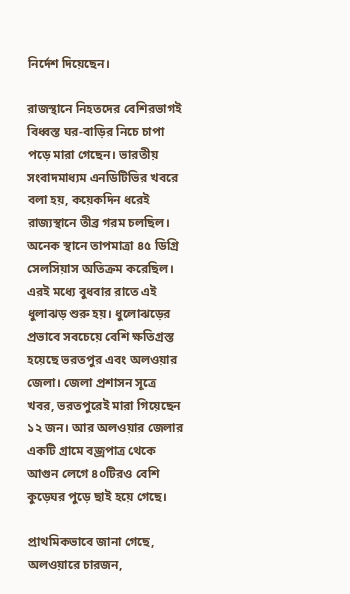নির্দেশ দিয়েছেন।

রাজস্থানে নিহতদের বেশিরভাগই বিধ্বস্ত ঘর-বাড়ির নিচে চাপা পড়ে মারা গেছেন। ভারতীয় সংবাদমাধ্যম এনডিটিভির খবরে বলা হয়, কয়েকদিন ধরেই রাজ্যস্থানে তীব্র গরম চলছিল। অনেক স্থানে তাপমাত্রা ৪৫ ডিগ্রি সেলসিয়াস অতিক্রম করেছিল। এরই মধ্যে বুধবার রাতে এই ধুলাঝড় শুরু হয়। ধুলোঝড়ের প্রভাবে সবচেয়ে বেশি ক্ষতিগ্রস্ত হয়েছে ভরতপুর এবং অলওয়ার জেলা। জেলা প্রশাসন সূত্রে খবর, ভরতপুরেই মারা গিয়েছেন ১২ জন। আর অলওয়ার জেলার একটি গ্রামে বজ্রপাত্র থেকে আগুন লেগে ৪০টিরও বেশি কুড়েঘর পুড়ে ছাই হয়ে গেছে।

প্রাথমিকভাবে জানা গেছে, অলওয়ারে চারজন,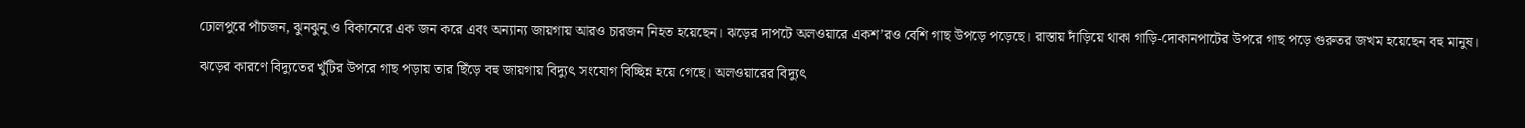ঢোলপুরে পাঁচজন, ঝুনঝুনু ও বিকানেরে এক জন করে এবং অন্যান্য জায়গায় আরও চারজন নিহত হয়েছেন। ঝড়ের দাপটে অলওয়ারে একশ’রও বেশি গাছ উপড়ে পড়েছে। রাস্তায় দাঁড়িয়ে থাকা গাড়ি-দোকানপাটের উপরে গাছ পড়ে গুরুতর জখম হয়েছেন বহু মানুষ।

ঝড়ের কারণে বিদ্যুতের খুঁটির উপরে গাছ পড়ায় তার ছিঁড়ে বহু জায়গায় বিদ্যুৎ সংযোগ বিচ্ছিন্ন হয়ে গেছে। অলওয়ারের বিদ্যুৎ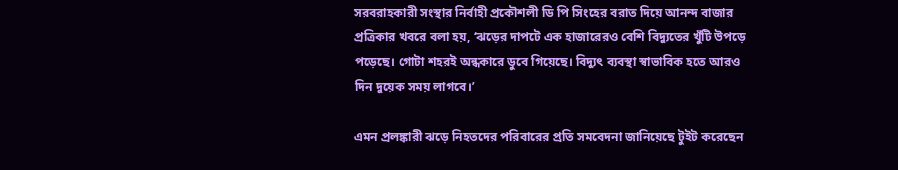সরবরাহকারী সংস্থার নির্বাহী প্রকৌশলী ডি পি সিংহের বরাত দিয়ে আনন্দ বাজার প্রত্রিকার খবরে বলা হয়, ‘ঝড়ের দাপটে এক হাজারেরও বেশি বিদ্যুতের খুঁটি উপড়ে পড়েছে। গোটা শহরই অন্ধকারে ডুবে গিয়েছে। বিদ্যুৎ ব্যবস্থা স্বাভাবিক হতে আরও দিন দুয়েক সময় লাগবে।’

এমন প্রলঙ্কারী ঝড়ে নিহতদের পরিবারের প্রতি সমবেদনা জানিয়েছে টুইট করেছেন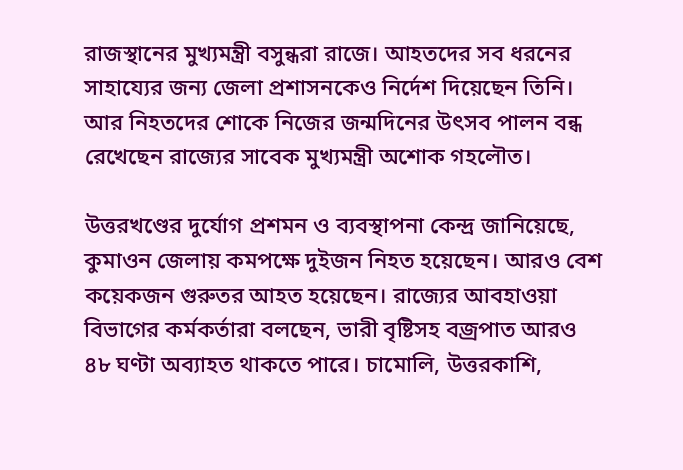রাজস্থানের মুখ্যমন্ত্রী বসুন্ধরা রাজে। আহতদের সব ধরনের সাহায্যের জন্য জেলা প্রশাসনকেও নির্দেশ দিয়েছেন তিনি। আর নিহতদের শোকে নিজের জন্মদিনের উৎসব পালন বন্ধ রেখেছেন রাজ্যের সাবেক মুখ্যমন্ত্রী অশোক গহলৌত।

উত্তরখণ্ডের দুর্যোগ প্রশমন ও ব্যবস্থাপনা কেন্দ্র জানিয়েছে, কুমাওন জেলায় কমপক্ষে দুইজন নিহত হয়েছেন। আরও বেশ কয়েকজন গুরুতর আহত হয়েছেন। রাজ্যের আবহাওয়া বিভাগের কর্মকর্তারা বলছেন, ভারী বৃষ্টিসহ বজ্রপাত আরও ৪৮ ঘণ্টা অব্যাহত থাকতে পারে। চামোলি, উত্তরকাশি,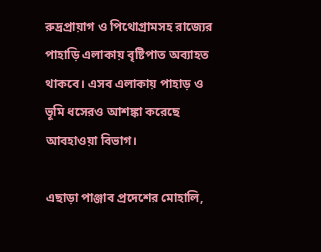রুদ্রপ্রায়াগ ও পিথোগ্রামসহ রাজ্যের পাহাড়ি এলাকায় বৃষ্টিপাত অব্যাহত থাকবে। এসব এলাকায় পাহাড় ও ভূমি ধসেরও আশঙ্কা করেছে আবহাওয়া বিভাগ।

এছাড়া পাঞ্জাব প্রদেশের মোহালি,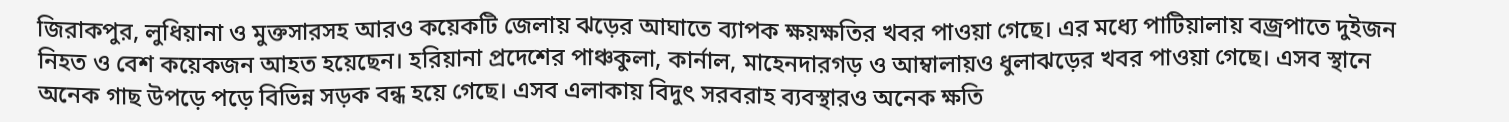জিরাকপুর, লুধিয়ানা ও মুক্তসারসহ আরও কয়েকটি জেলায় ঝড়ের আঘাতে ব্যাপক ক্ষয়ক্ষতির খবর পাওয়া গেছে। এর মধ্যে পাটিয়ালায় বজ্রপাতে দুইজন নিহত ও বেশ কয়েকজন আহত হয়েছেন। হরিয়ানা প্রদেশের পাঞ্চকুলা, কার্নাল, মাহেনদারগড় ও আম্বালায়ও ধুলাঝড়ের খবর পাওয়া গেছে। এসব স্থানে অনেক গাছ উপড়ে পড়ে বিভিন্ন সড়ক বন্ধ হয়ে গেছে। এসব এলাকায় বিদুৎ সরবরাহ ব্যবস্থারও অনেক ক্ষতি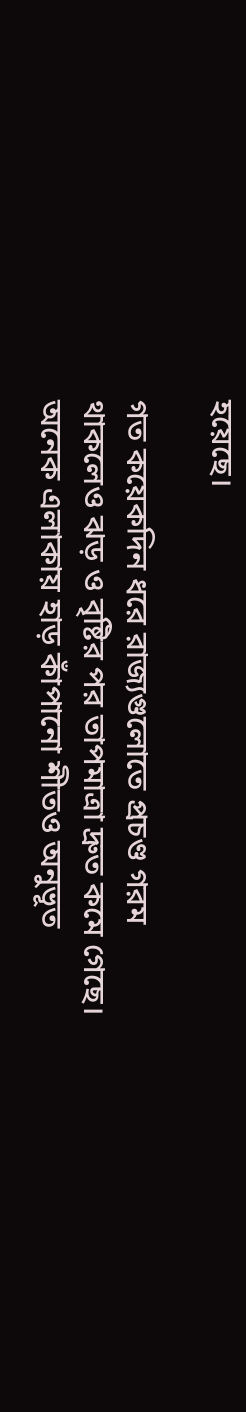হয়েছে।

গত কয়েকদিন ধরে রাজ্যগুলোতে প্রচণ্ড গরম থাকলেও ঝড় ও বৃষ্টির পর তাপমাত্রা দ্রুত কমে গেছে। অনেক এলাকায় হাড় কাঁপানো শীতও অনুভূত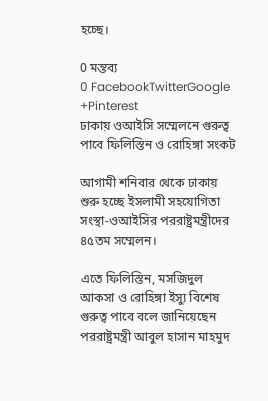হচ্ছে।

0 মন্তব্য
0 FacebookTwitterGoogle +Pinterest
ঢাকায় ওআইসি সম্মেলনে গুরুত্ব পাবে ফিলিস্তিন ও রোহিঙ্গা সংকট

আগামী শনিবার থেকে ঢাকায় শুরু হচ্ছে ইসলামী সহযোগিতা সংস্থা-ওআইসির পররাষ্ট্রমন্ত্রীদের ৪৫তম সম্মেলন।

এতে ফিলিস্তিন, মসজিদুল আকসা ও রোহিঙ্গা ইস্যু বিশেষ গুরুত্ব পাবে বলে জানিয়েছেন পররাষ্ট্রমন্ত্রী আবুল হাসান মাহমুদ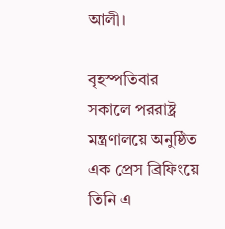আলী।

বৃহস্পতিবার সকালে পররাষ্ট্র মন্ত্রণালয়ে অনুষ্ঠিত এক প্রেস ব্রিফিংয়ে তিনি এ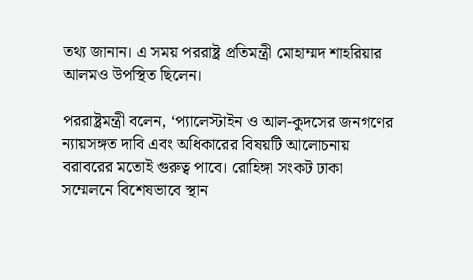তথ্য জানান। এ সময় পররাষ্ট্র প্রতিমন্ত্রী মোহাম্মদ শাহরিয়ার আলমও উপস্থিত ছিলেন।

পররাষ্ট্রমন্ত্রী বলেন, ‘প্যালেস্টাইন ও আল-কুদসের জনগণের ন্যায়সঙ্গত দাবি এবং অধিকারের বিষয়টি আলোচনায় বরাবরের মতোই গুরুত্ব পাবে। রোহিঙ্গা সংকট ঢাকা সম্মেলনে বিশেষভাবে স্থান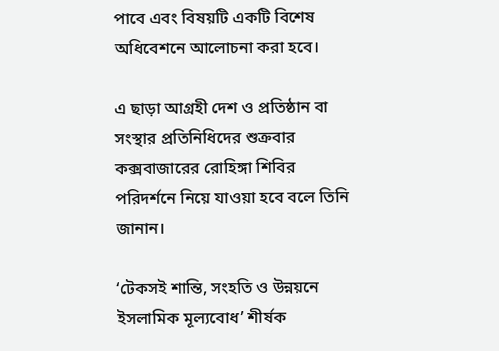পাবে এবং বিষয়টি একটি বিশেষ অধিবেশনে আলোচনা করা হবে।

এ ছাড়া আগ্রহী দেশ ও প্রতিষ্ঠান বা সংস্থার প্রতিনিধিদের শুক্রবার কক্সবাজারের রোহিঙ্গা শিবির পরিদর্শনে নিয়ে যাওয়া হবে বলে তিনি জানান।

‘টেকসই শান্তি, সংহতি ও উন্নয়নে ইসলামিক মূল্যবোধ’ শীর্ষক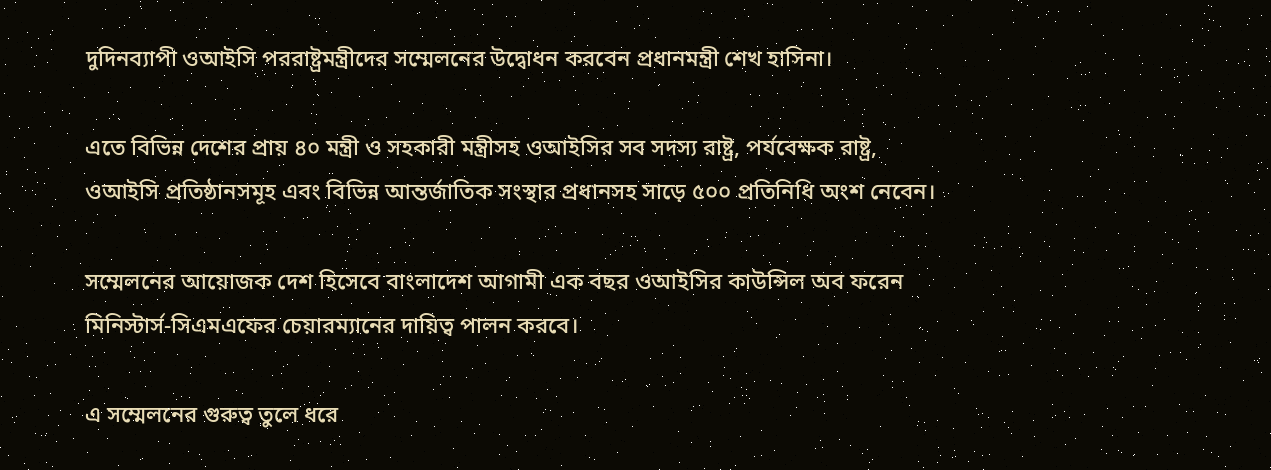দুদিনব্যাপী ওআইসি পররাষ্ট্রমন্ত্রীদের সম্মেলনের উদ্বোধন করবেন প্রধানমন্ত্রী শেখ হাসিনা।

এতে বিভিন্ন দেশের প্রায় ৪০ মন্ত্রী ও সহকারী মন্ত্রীসহ ওআইসির সব সদস্য রাষ্ট্র, পর্যবেক্ষক রাষ্ট্র, ওআইসি প্রতিষ্ঠানসমূহ এবং বিভিন্ন আন্তর্জাতিক সংস্থার প্রধানসহ সাড়ে ৫০০ প্রতিনিধি অংশ নেবেন।

সম্মেলনের আয়োজক দেশ হিসেবে বাংলাদেশ আগামী এক বছর ওআইসির কাউন্সিল অব ফরেন মিনিস্টার্স-সিএমএফের চেয়ারম্যানের দায়িত্ব পালন করবে।

এ সম্মেলনের গুরুত্ব তুলে ধরে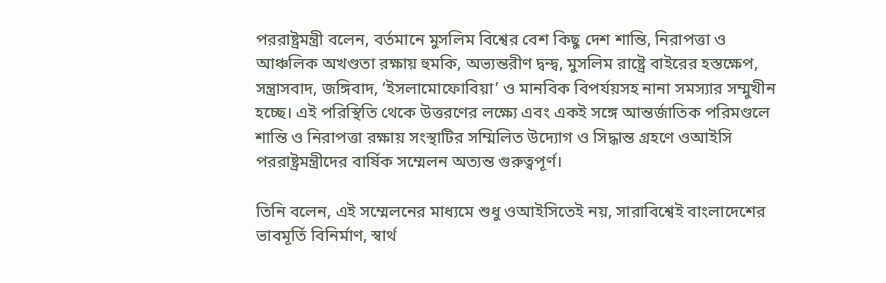পররাষ্ট্রমন্ত্রী বলেন, বর্তমানে মুসলিম বিশ্বের বেশ কিছু দেশ শান্তি, নিরাপত্তা ও আঞ্চলিক অখণ্ডতা রক্ষায় হুমকি, অভ্যন্তরীণ দ্বন্দ্ব, মুসলিম রাষ্ট্রে বাইরের হস্তক্ষেপ, সন্ত্রাসবাদ, জঙ্গিবাদ, ‘ইসলামোফোবিয়া’ ও মানবিক বিপর্যয়সহ নানা সমস্যার সম্মুখীন হচ্ছে। এই পরিস্থিতি থেকে উত্তরণের লক্ষ্যে এবং একই সঙ্গে আন্তর্জাতিক পরিমণ্ডলে শান্তি ও নিরাপত্তা রক্ষায় সংস্থাটির সম্মিলিত উদ্যোগ ও সিদ্ধান্ত গ্রহণে ওআইসি পররাষ্ট্রমন্ত্রীদের বার্ষিক সম্মেলন অত্যন্ত গুরুত্বপূর্ণ।

তিনি বলেন, এই সম্মেলনের মাধ্যমে শুধু ওআইসিতেই নয়, সারাবিশ্বেই বাংলাদেশের ভাবমূর্তি বিনির্মাণ, স্বার্থ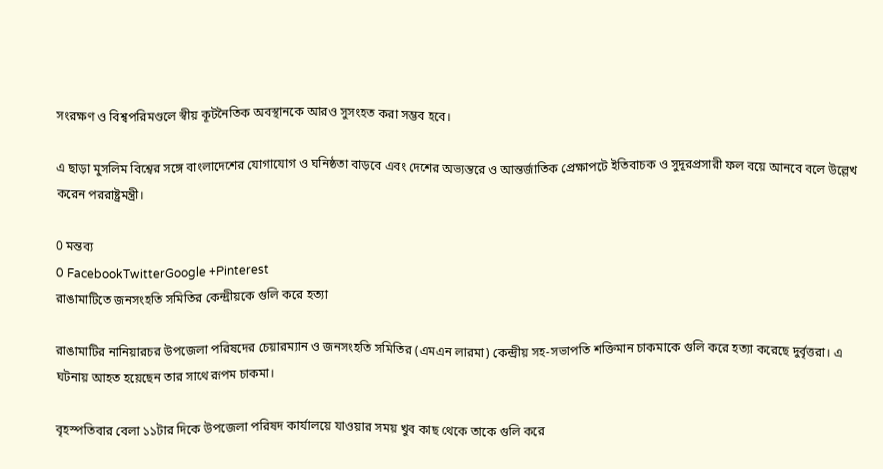সংরক্ষণ ও বিশ্বপরিমণ্ডলে স্বীয় কূটনৈতিক অবস্থানকে আরও সুসংহত করা সম্ভব হবে।

এ ছাড়া মুসলিম বিশ্বের সঙ্গে বাংলাদেশের যোগাযোগ ও ঘনিষ্ঠতা বাড়বে এবং দেশের অভ্যন্তরে ও আন্তর্জাতিক প্রেক্ষাপটে ইতিবাচক ও সুদূরপ্রসারী ফল বয়ে আনবে বলে উল্লেখ করেন পররাষ্ট্রমন্ত্রী।

0 মন্তব্য
0 FacebookTwitterGoogle +Pinterest
রাঙামাটিতে জনসংহতি সমিতির কেন্দ্রীয়কে গুলি করে হত্যা

রাঙামাটির নানিয়ারচর উপজেলা পরিষদের চেয়ারম্যান ও জনসংহতি সমিতির (এমএন লারমা) কেন্দ্রীয় সহ-সভাপতি শক্তিমান চাকমাকে গুলি করে হত্যা করেছে দুর্বৃত্তরা। এ ঘটনায় আহত হয়েছেন তার সাথে রূপম চাকমা।

বৃহস্পতিবার বেলা ১১টার দিকে উপজেলা পরিষদ কার্যালয়ে যাওয়ার সময় খুব কাছ থেকে তাকে গুলি করে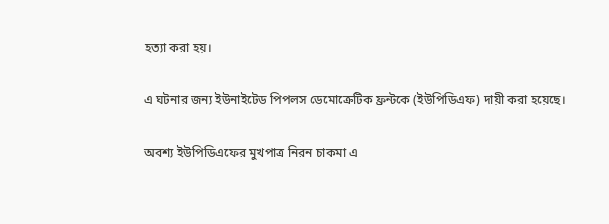হত্যা করা হয়।

এ ঘটনার জন্য ইউনাইটেড পিপলস ডেমোক্রেটিক ফ্রন্টকে (ইউপিডিএফ) দায়ী করা হয়েছে।

অবশ্য ইউপিডিএফের মুখপাত্র নিরন চাকমা এ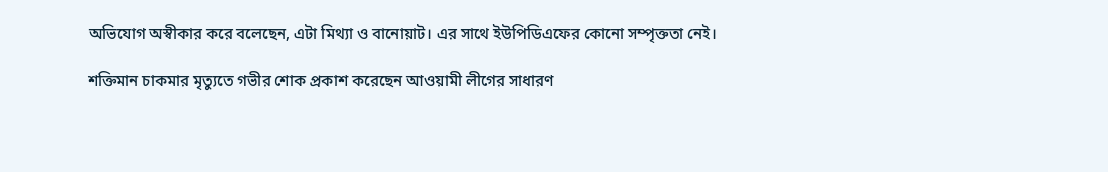অভিযোগ অস্বীকার করে বলেছেন, এটা মিথ্যা ও বানোয়াট। এর সাথে ইউপিডিএফের কোনো সম্পৃক্ততা নেই।

শক্তিমান চাকমার মৃত্যুতে গভীর শোক প্রকাশ করেছেন আওয়ামী লীগের সাধারণ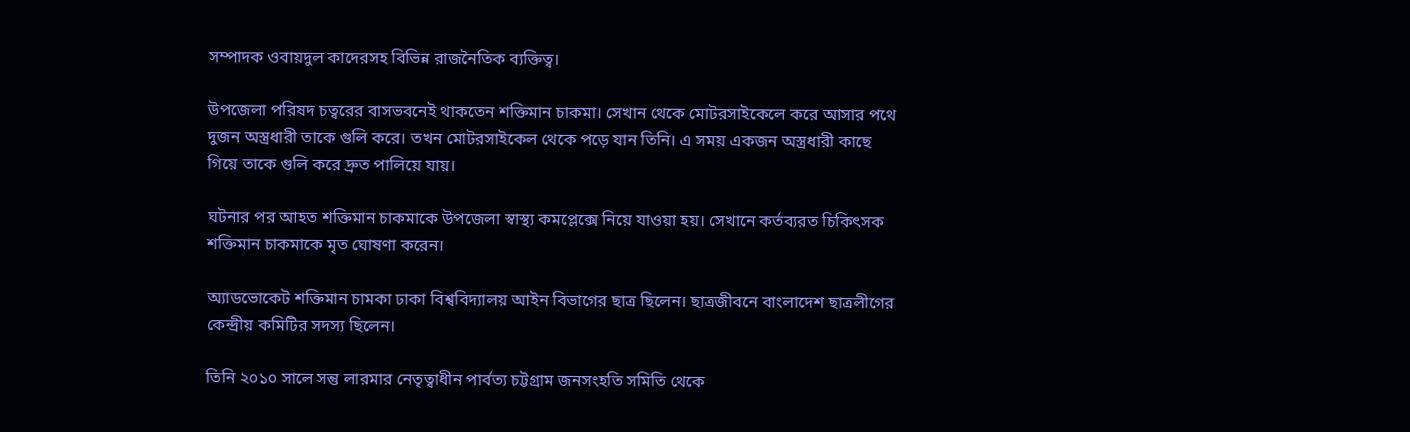সম্পাদক ওবায়দুল কাদেরসহ বিভিন্ন রাজনৈতিক ব্যক্তিত্ব।

উপজেলা পরিষদ চত্বরের বাসভবনেই থাকতেন শক্তিমান চাকমা। সেখান থেকে মোটরসাইকেলে করে আসার পথে দুজন অস্ত্রধারী তাকে গুলি করে। তখন মোটরসাইকেল থেকে পড়ে যান তিনি। এ সময় একজন অস্ত্রধারী কাছে গিয়ে তাকে গুলি করে দ্রুত পালিয়ে যায়।

ঘটনার পর আহত শক্তিমান চাকমাকে উপজেলা স্বাস্থ্য কমপ্লেক্সে নিয়ে যাওয়া হয়। সেখানে কর্তব্যরত চিকিৎসক শক্তিমান চাকমাকে মৃত ঘোষণা করেন।

অ্যাডভোকেট শক্তিমান চামকা ঢাকা বিশ্ববিদ্যালয় আইন বিভাগের ছাত্র ছিলেন। ছাত্রজীবনে বাংলাদেশ ছাত্রলীগের কেন্দ্রীয় কমিটির সদস্য ছিলেন।

তিনি ২০১০ সালে সন্তু লারমার নেতৃত্বাধীন পার্বত্য চট্টগ্রাম জনসংহতি সমিতি থেকে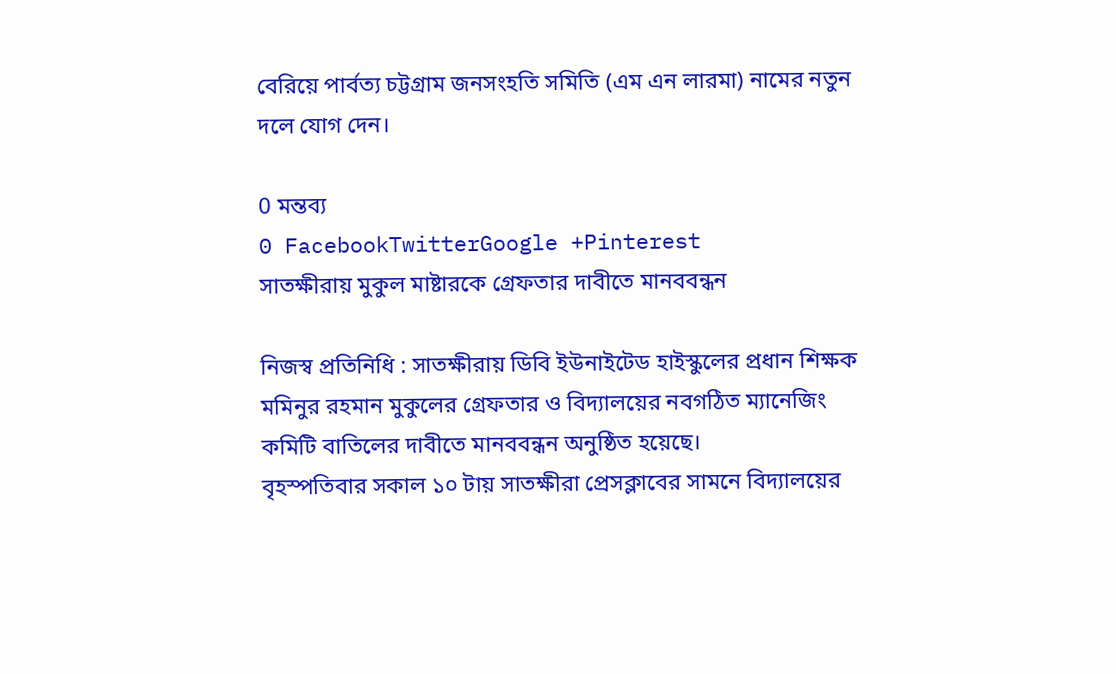বেরিয়ে পার্বত্য চট্টগ্রাম জনসংহতি সমিতি (এম এন লারমা) নামের নতুন দলে যোগ দেন।

0 মন্তব্য
0 FacebookTwitterGoogle +Pinterest
সাতক্ষীরায় মুকুল মাষ্টারকে গ্রেফতার দাবীতে মানববন্ধন

নিজস্ব প্রতিনিধি : সাতক্ষীরায় ডিবি ইউনাইটেড হাইস্কুলের প্রধান শিক্ষক মমিনুর রহমান মুকুলের গ্রেফতার ও বিদ্যালয়ের নবগঠিত ম্যানেজিং কমিটি বাতিলের দাবীতে মানববন্ধন অনুষ্ঠিত হয়েছে।
বৃহস্পতিবার সকাল ১০ টায় সাতক্ষীরা প্রেসক্লাবের সামনে বিদ্যালয়ের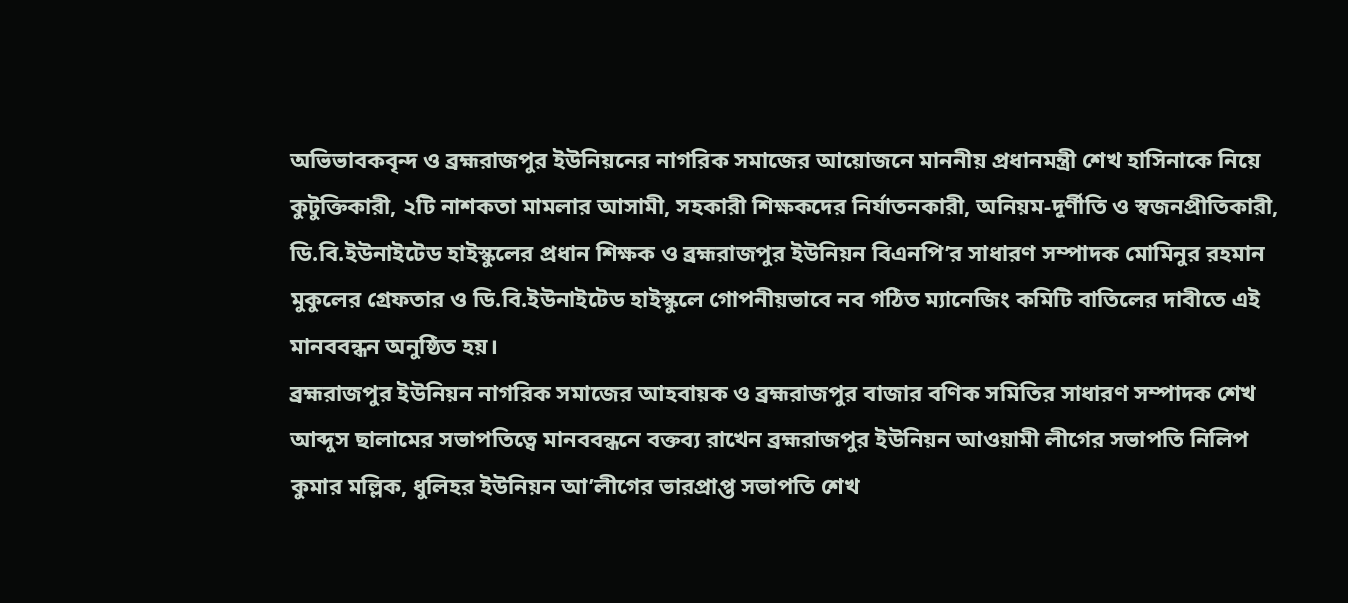অভিভাবকবৃন্দ ও ব্রহ্মরাজপুর ইউনিয়নের নাগরিক সমাজের আয়োজনে মাননীয় প্রধানমন্ত্রী শেখ হাসিনাকে নিয়ে কুটুক্তিকারী, ২টি নাশকতা মামলার আসামী, সহকারী শিক্ষকদের নির্যাতনকারী, অনিয়ম-দূর্ণীতি ও স্বজনপ্রীতিকারী, ডি.বি.ইউনাইটেড হাইস্কুলের প্রধান শিক্ষক ও ব্রহ্মরাজপুর ইউনিয়ন বিএনপি’র সাধারণ সম্পাদক মোমিনুর রহমান মুকুলের গ্রেফতার ও ডি.বি.ইউনাইটেড হাইস্কুলে গোপনীয়ভাবে নব গঠিত ম্যানেজিং কমিটি বাতিলের দাবীতে এই মানববন্ধন অনুষ্ঠিত হয়।
ব্রহ্মরাজপুর ইউনিয়ন নাগরিক সমাজের আহবায়ক ও ব্রহ্মরাজপুর বাজার বণিক সমিতির সাধারণ সম্পাদক শেখ আব্দুস ছালামের সভাপতিত্বে মানববন্ধনে বক্তব্য রাখেন ব্রহ্মরাজপুর ইউনিয়ন আওয়ামী লীগের সভাপতি নিলিপ কুমার মল্লিক, ধুলিহর ইউনিয়ন আ’লীগের ভারপ্রাপ্ত সভাপতি শেখ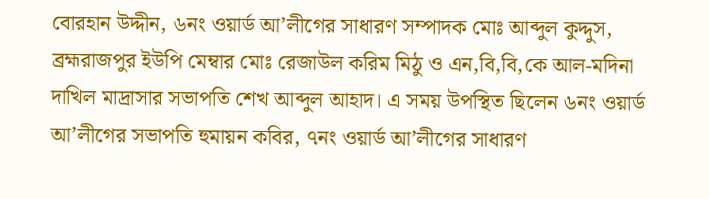বোরহান উদ্দীন, ৬নং ওয়ার্ড আ’লীগের সাধারণ সম্পাদক মোঃ আব্দুল কুদ্দুস, ব্রহ্মরাজপুর ইউপি মেম্বার মোঃ রেজাউল করিম মিঠু ও এন,বি,বি,কে আল-মদিনা দাখিল মাদ্রাসার সভাপতি শেখ আব্দুল আহাদ। এ সময় উপস্থিত ছিলেন ৬নং ওয়ার্ড আ’লীগের সভাপতি হুমায়ন কবির, ৭নং ওয়ার্ড আ’লীগের সাধারণ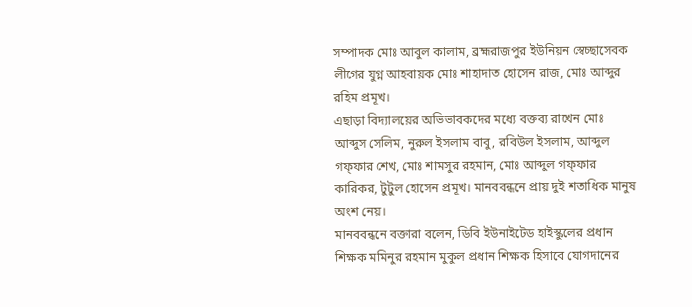সম্পাদক মোঃ আবুল কালাম, ব্রহ্মরাজপুর ইউনিয়ন স্বেচ্ছাসেবক লীগের যুগ্ন আহবায়ক মোঃ শাহাদাত হোসেন রাজ, মোঃ আব্দুর রহিম প্রমূখ।
এছাড়া বিদ্যালয়ের অভিভাবকদের মধ্যে বক্তব্য রাখেন মোঃ আব্দুস সেলিম, নুরুল ইসলাম বাবু, রবিউল ইসলাম, আব্দুল গফ্ফার শেখ, মোঃ শামসুর রহমান, মোঃ আব্দুল গফ্ফার কারিকর, টুটুল হোসেন প্রমূখ। মানববন্ধনে প্রায় দুই শতাধিক মানুষ অংশ নেয়।
মানববন্ধনে বক্তারা বলেন, ডিবি ইউনাইটেড হাইস্কুলের প্রধান শিক্ষক মমিনুর রহমান মুকুল প্রধান শিক্ষক হিসাবে যোগদানের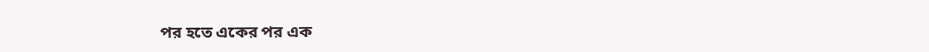পর হতে একের পর এক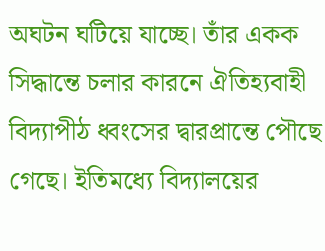অঘটন ঘটিয়ে যাচ্ছে। তাঁর একক সিদ্ধান্তে চলার কারনে ঐতিহ্যবাহী বিদ্যাপীঠ ধ্বংসের দ্বারপ্রান্তে পৌছে গেছে। ইতিমধ্যে বিদ্যালয়ের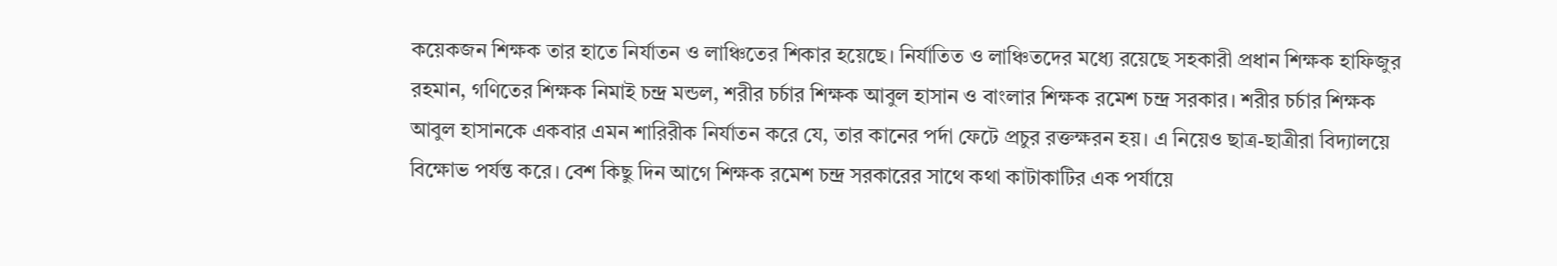কয়েকজন শিক্ষক তার হাতে নির্যাতন ও লাঞ্চিতের শিকার হয়েছে। নির্যাতিত ও লাঞ্চিতদের মধ্যে রয়েছে সহকারী প্রধান শিক্ষক হাফিজুর রহমান, গণিতের শিক্ষক নিমাই চন্দ্র মন্ডল, শরীর চর্চার শিক্ষক আবুল হাসান ও বাংলার শিক্ষক রমেশ চন্দ্র সরকার। শরীর চর্চার শিক্ষক আবুল হাসানকে একবার এমন শারিরীক নির্যাতন করে যে, তার কানের পর্দা ফেটে প্রচুর রক্তক্ষরন হয়। এ নিয়েও ছাত্র-ছাত্রীরা বিদ্যালয়ে বিক্ষোভ পর্যন্ত করে। বেশ কিছু দিন আগে শিক্ষক রমেশ চন্দ্র সরকারের সাথে কথা কাটাকাটির এক পর্যায়ে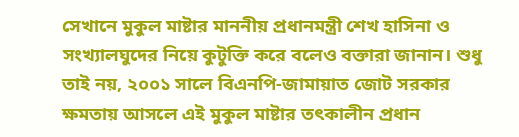সেখানে মুকুল মাষ্টার মাননীয় প্রধানমন্ত্রী শেখ হাসিনা ও সংখ্যালঘুদের নিয়ে কুটুক্তি করে বলেও বক্তারা জানান। শুধু তাই নয়, ২০০১ সালে বিএনপি-জামায়াত জোট সরকার ক্ষমতায় আসলে এই মুকুল মাষ্টার তৎকালীন প্রধান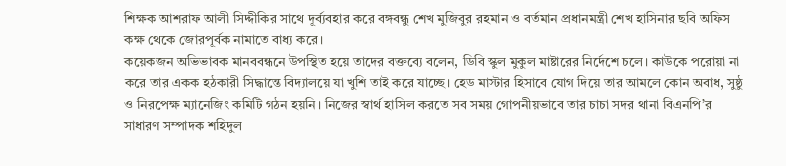শিক্ষক আশরাফ আলী সিদ্দীকির সাথে দূর্ব্যবহার করে বঙ্গবন্ধু শেখ মুজিবুর রহমান ও বর্তমান প্রধানমন্ত্রী শেখ হাসিনার ছবি অফিস কক্ষ থেকে জোরপূর্বক নামাতে বাধ্য করে।
কয়েকজন অভিভাবক মানববন্ধনে উপস্থিত হয়ে তাদের বক্তব্যে বলেন, ডিবি স্কুল মুকুল মাষ্টারের নির্দেশে চলে। কাউকে পরোয়া না করে তার একক হঠকারী সিদ্ধান্তে বিদ্যালয়ে যা খুশি তাই করে যাচ্ছে। হেড মাস্টার হিসাবে যোগ দিয়ে তার আমলে কোন অবাধ, সুষ্ঠু ও নিরপেক্ষ ম্যানেজিং কমিটি গঠন হয়নি। নিজের স্বার্থ হাসিল করতে সব সময় গোপনীয়ভাবে তার চাচা সদর থানা বিএনপি’র সাধারণ সম্পাদক শহিদুল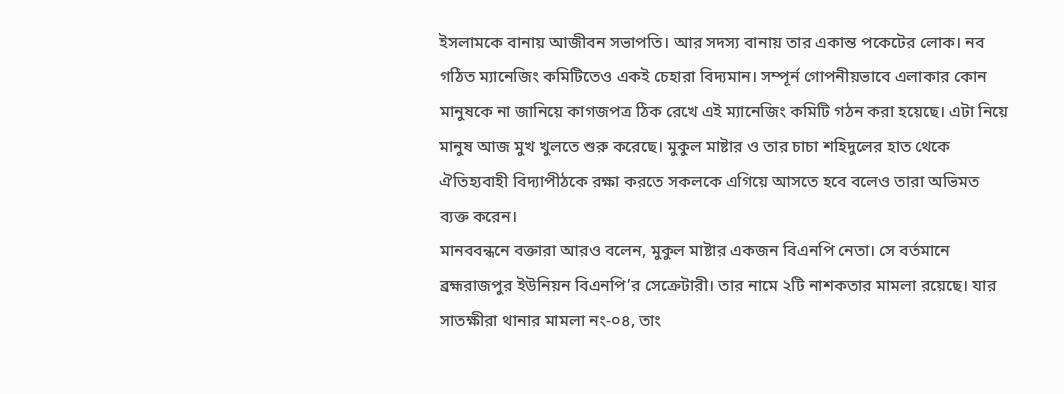ইসলামকে বানায় আজীবন সভাপতি। আর সদস্য বানায় তার একান্ত পকেটের লোক। নব গঠিত ম্যানেজিং কমিটিতেও একই চেহারা বিদ্যমান। সম্পূর্ন গোপনীয়ভাবে এলাকার কোন মানুষকে না জানিয়ে কাগজপত্র ঠিক রেখে এই ম্যানেজিং কমিটি গঠন করা হয়েছে। এটা নিয়ে মানুষ আজ মুখ খুলতে শুরু করেছে। মুকুল মাষ্টার ও তার চাচা শহিদুলের হাত থেকে ঐতিহ্যবাহী বিদ্যাপীঠকে রক্ষা করতে সকলকে এগিয়ে আসতে হবে বলেও তারা অভিমত ব্যক্ত করেন।
মানববন্ধনে বক্তারা আরও বলেন, মুকুল মাষ্টার একজন বিএনপি নেতা। সে বর্তমানে ব্রহ্মরাজপুর ইউনিয়ন বিএনপি’র সেক্রেটারী। তার নামে ২টি নাশকতার মামলা রয়েছে। যার সাতক্ষীরা থানার মামলা নং-০৪, তাং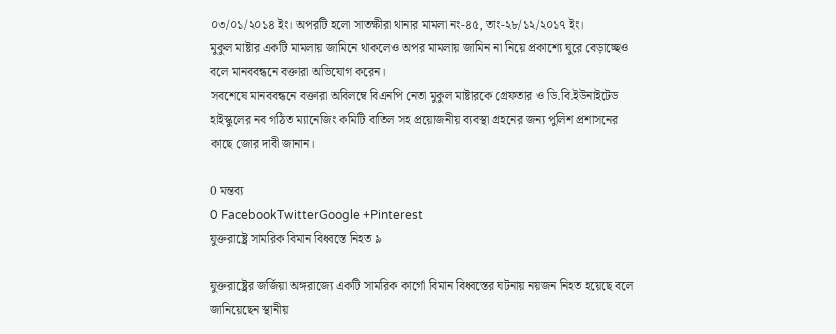০৩/০১/২০১৪ ইং। অপরটি হলো সাতক্ষীরা থানার মামলা নং-৪৫, তাং-২৮/১২/২০১৭ ইং।
মুকুল মাষ্টার একটি মামলায় জামিনে থাকলেও অপর মামলায় জামিন না নিয়ে প্রকাশ্যে ঘুরে বেড়াচ্ছেও বলে মানববন্ধনে বক্তারা অভিযোগ করেন।
সবশেষে মানববন্ধনে বক্তারা অবিলম্বে বিএনপি নেতা মুকুল মাষ্টারকে গ্রেফতার ও ডি.বি.ইউনাইটেড হাইস্কুলের নব গঠিত ম্যানেজিং কমিটি বাতিল সহ প্রয়োজনীয় ব্যবস্থা গ্রহনের জন্য পুলিশ প্রশাসনের কাছে জোর দাবী জানান।

0 মন্তব্য
0 FacebookTwitterGoogle +Pinterest
যুক্তরাষ্ট্রে সামরিক বিমান বিধ্বস্তে নিহত ৯

যুক্তরাষ্ট্রের জর্জিয়া অঙ্গরাজ্যে একটি সামরিক কার্গো বিমান বিধ্বস্তের ঘটনায় নয়জন নিহত হয়েছে বলে জানিয়েছেন স্থানীয়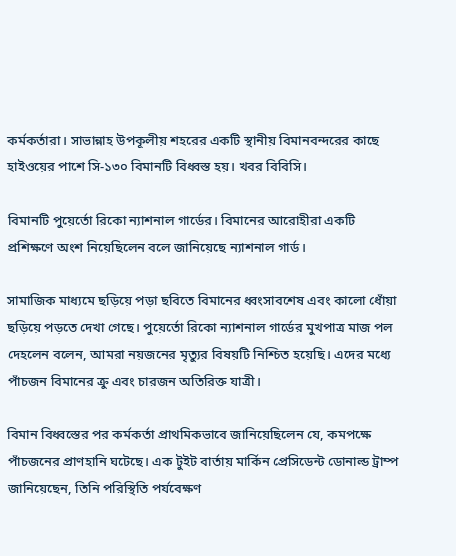কর্মকর্তারা। সাভান্নাহ উপকূলীয় শহরের একটি স্থানীয় বিমানবন্দরের কাছে হাইওয়ের পাশে সি-১৩০ বিমানটি বিধ্বস্ত হয়। খবর বিবিসি।

বিমানটি পুয়ের্তো রিকো ন্যাশনাল গার্ডের। বিমানের আরোহীরা একটি প্রশিক্ষণে অংশ নিয়েছিলেন বলে জানিয়েছে ন্যাশনাল গার্ড।

সামাজিক মাধ্যমে ছড়িয়ে পড়া ছবিতে বিমানের ধ্বংসাবশেষ এবং কালো ধোঁয়া ছড়িয়ে পড়তে দেখা গেছে। পুয়ের্তো রিকো ন্যাশনাল গার্ডের মুখপাত্র মাজ পল দেহলেন বলেন, আমরা নয়জনের মৃত্যুর বিষয়টি নিশ্চিত হয়েছি। এদের মধ্যে পাঁচজন বিমানের ক্রু এবং চারজন অতিরিক্ত যাত্রী।

বিমান বিধ্বস্তের পর কর্মকর্তা প্রাথমিকভাবে জানিয়েছিলেন যে, কমপক্ষে পাঁচজনের প্রাণহানি ঘটেছে। এক টুইট বার্তায় মার্কিন প্রেসিডেন্ট ডোনাল্ড ট্রাম্প জানিয়েছেন, তিনি পরিস্থিতি পর্যবেক্ষণ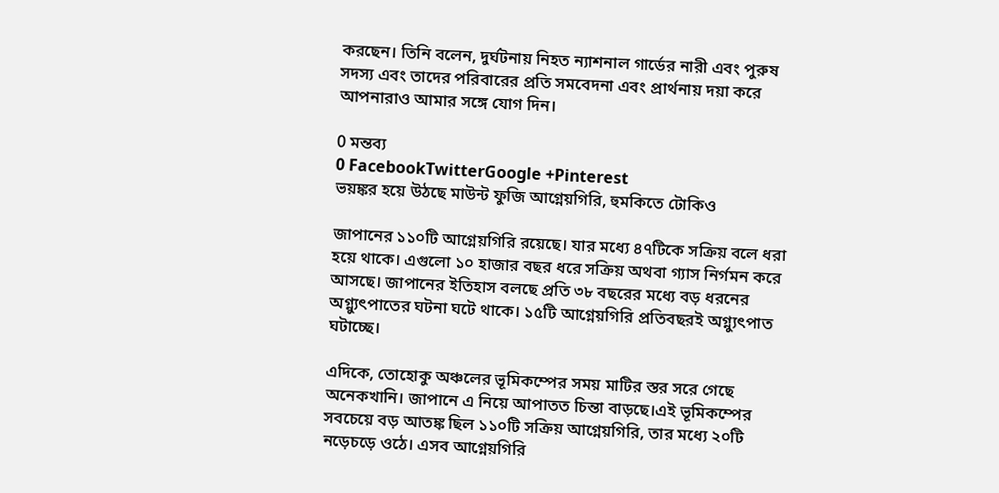করছেন। তিনি বলেন, দুর্ঘটনায় নিহত ন্যাশনাল গার্ডের নারী এবং পুরুষ সদস্য এবং তাদের পরিবারের প্রতি সমবেদনা এবং প্রার্থনায় দয়া করে আপনারাও আমার সঙ্গে যোগ দিন।

0 মন্তব্য
0 FacebookTwitterGoogle +Pinterest
ভয়ঙ্কর হয়ে উঠছে মাউন্ট ফুজি আগ্নেয়গিরি, হুমকিতে টোকিও

জাপানের ১১০টি আগ্নেয়গিরি রয়েছে। যার মধ্যে ৪৭টিকে সক্রিয় বলে ধরা হয়ে থাকে। এগুলো ১০ হাজার বছর ধরে সক্রিয় অথবা গ্যাস নির্গমন করে আসছে। জাপানের ইতিহাস বলছে প্রতি ৩৮ বছরের মধ্যে বড় ধরনের অগ্ন্যুৎপাতের ঘটনা ঘটে থাকে। ১৫টি আগ্নেয়গিরি প্রতিবছরই অগ্ন্যুৎপাত ঘটাচ্ছে।

এদিকে, তোহোকু অঞ্চলের ভূমিকম্পের সময় মাটির স্তর সরে গেছে অনেকখানি। জাপানে এ নিয়ে আপাতত চিন্তা বাড়ছে।এই ভূমিকম্পের সবচেয়ে বড় আতঙ্ক ছিল ১১০টি সক্রিয় আগ্নেয়গিরি, তার মধ্যে ২০টি নড়েচড়ে ওঠে। এসব আগ্নেয়গিরি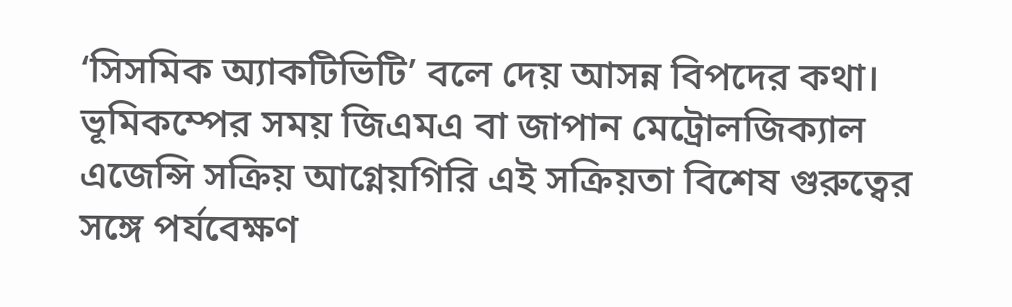‘সিসমিক অ্যাকটিভিটি’ বলে দেয় আসন্ন বিপদের কথা। ভূমিকম্পের সময় জিএমএ বা জাপান মেট্রোলজিক্যাল এজেন্সি সক্রিয় আগ্নেয়গিরি এই সক্রিয়তা বিশেষ গুরুত্বের সঙ্গে পর্যবেক্ষণ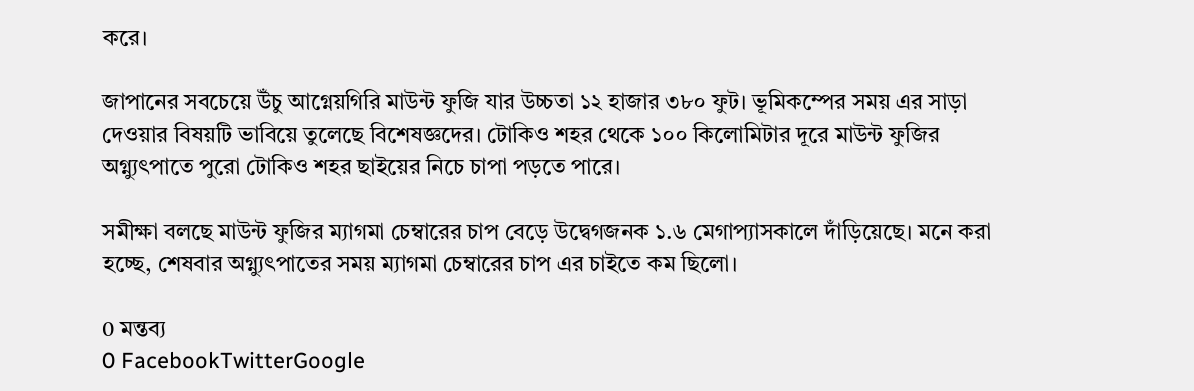করে।

জাপানের সবচেয়ে উঁচু আগ্নেয়গিরি মাউন্ট ফুজি যার উচ্চতা ১২ হাজার ৩৮০ ফুট। ভূমিকম্পের সময় এর সাড়া দেওয়ার বিষয়টি ভাবিয়ে তুলেছে বিশেষজ্ঞদের। টোকিও শহর থেকে ১০০ কিলোমিটার দূরে মাউন্ট ফুজির অগ্ন্যুৎপাতে পুরো টোকিও শহর ছাইয়ের নিচে চাপা পড়তে পারে।

সমীক্ষা বলছে মাউন্ট ফুজির ম্যাগমা চেম্বারের চাপ বেড়ে উদ্বেগজনক ১.৬ মেগাপ্যাসকালে দাঁড়িয়েছে। মনে করা হচ্ছে, শেষবার অগ্ন্যুৎপাতের সময় ম্যাগমা চেম্বারের চাপ এর চাইতে কম ছিলো।

0 মন্তব্য
0 FacebookTwitterGoogle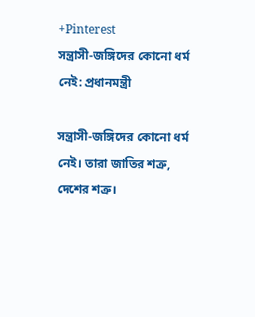+Pinterest
সন্ত্রাসী-জঙ্গিদের কোনো ধর্ম নেই: প্রধানমন্ত্রী

সন্ত্রাসী-জঙ্গিদের কোনো ধর্ম নেই। তারা জাতির শত্রু, দেশের শত্রু।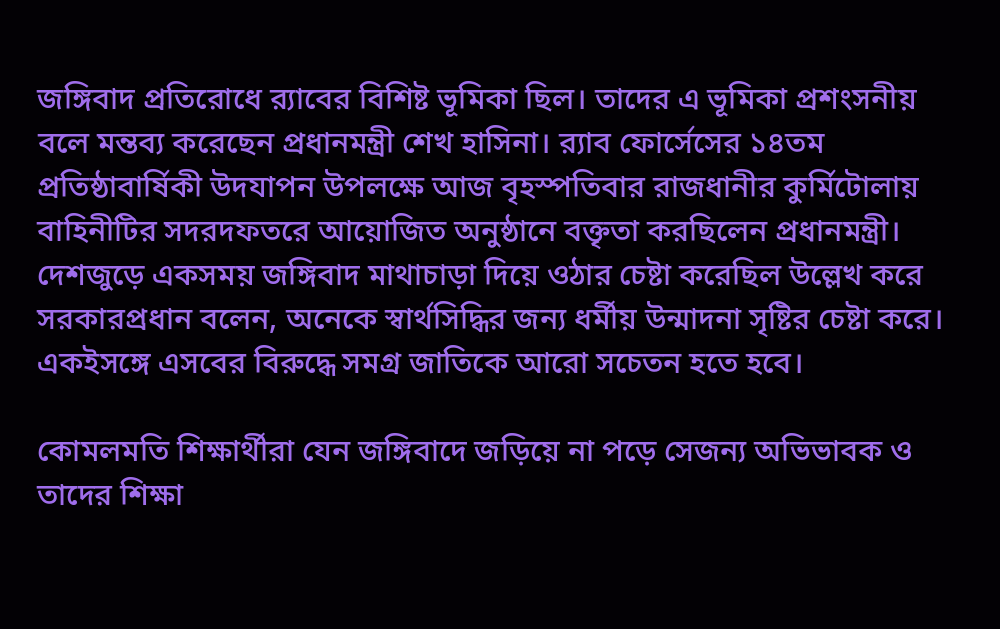জঙ্গিবাদ প্রতিরোধে র‌্যাবের বিশিষ্ট ভূমিকা ছিল। তাদের এ ভূমিকা প্রশংসনীয় বলে মন্তব্য করেছেন প্রধানমন্ত্রী শেখ হাসিনা। র‌্যাব ফোর্সেসের ১৪তম প্রতিষ্ঠাবার্ষিকী উদযাপন উপলক্ষে আজ বৃহস্পতিবার রাজধানীর কুর্মিটোলায় বাহিনীটির সদরদফতরে আয়োজিত অনুষ্ঠানে বক্তৃতা করছিলেন প্রধানমন্ত্রী। দেশজুড়ে একসময় জঙ্গিবাদ মাথাচাড়া দিয়ে ওঠার চেষ্টা করেছিল উল্লেখ করে সরকারপ্রধান বলেন, অনেকে স্বার্থসিদ্ধির জন্য ধর্মীয় উন্মাদনা সৃষ্টির চেষ্টা করে। একইসঙ্গে এসবের বিরুদ্ধে সমগ্র জাতিকে আরো সচেতন হতে হবে।

কোমলমতি শিক্ষার্থীরা যেন জঙ্গিবাদে জড়িয়ে না পড়ে সেজন্য অভিভাবক ও তাদের শিক্ষা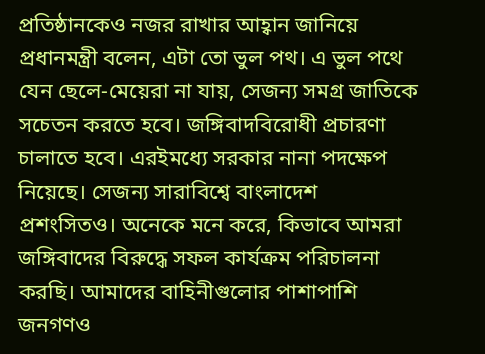প্রতিষ্ঠানকেও নজর রাখার আহ্বান জানিয়ে প্রধানমন্ত্রী বলেন, এটা তো ভুল পথ। এ ভুল পথে যেন ছেলে-মেয়েরা না যায়, সেজন্য সমগ্র জাতিকে সচেতন করতে হবে। জঙ্গিবাদবিরোধী প্রচারণা চালাতে হবে। এরইমধ্যে সরকার নানা পদক্ষেপ নিয়েছে। সেজন্য সারাবিশ্বে বাংলাদেশ প্রশংসিতও। অনেকে মনে করে, কিভাবে আমরা জঙ্গিবাদের বিরুদ্ধে সফল কার্যক্রম পরিচালনা করছি। আমাদের বাহিনীগুলোর পাশাপাশি জনগণও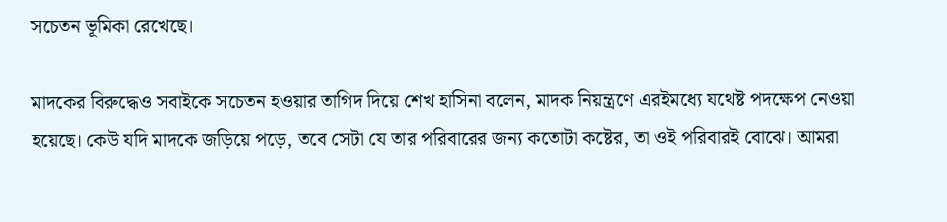সচেতন ভূমিকা রেখেছে।

মাদকের বিরুদ্ধেও সবাইকে সচেতন হওয়ার তাগিদ দিয়ে শেখ হাসিনা বলেন, মাদক নিয়ন্ত্রণে এরইমধ্যে যথেষ্ট পদক্ষেপ নেওয়া হয়েছে। কেউ যদি মাদকে জড়িয়ে পড়ে, তবে সেটা যে তার পরিবারের জন্য কতোটা কষ্টের, তা ওই পরিবারই বোঝে। আমরা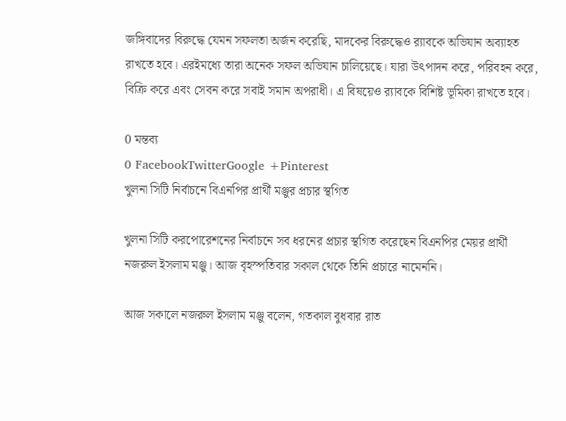জঙ্গিবাদের বিরুদ্ধে যেমন সফলতা অর্জন করেছি, মাদকের বিরুদ্ধেও র‌্যাবকে অভিযান অব্যাহত রাখতে হবে। এরইমধ্যে তারা অনেক সফল অভিযান চালিয়েছে। যারা উৎপাদন করে, পরিবহন করে, বিক্রি করে এবং সেবন করে সবাই সমান অপরাধী। এ বিষয়েও র‌্যাবকে বিশিষ্ট ভূমিকা রাখতে হবে।

0 মন্তব্য
0 FacebookTwitterGoogle +Pinterest
খুলনা সিটি নির্বাচনে বিএনপির প্রার্থী মঞ্জুর প্রচার স্থগিত

খুলনা সিটি করপোরেশনের নির্বাচনে সব ধরনের প্রচার স্থগিত করেছেন বিএনপির মেয়র প্রার্থী নজরুল ইসলাম মঞ্জু। আজ বৃহস্পতিবার সকাল থেকে তিনি প্রচারে নামেননি।

আজ সকালে নজরুল ইসলাম মঞ্জু বলেন, গতকাল বুধবার রাত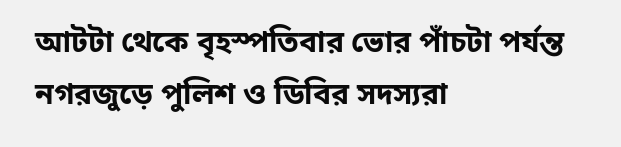আটটা থেকে বৃহস্পতিবার ভোর পাঁচটা পর্যন্ত নগরজুড়ে পুলিশ ও ডিবির সদস্যরা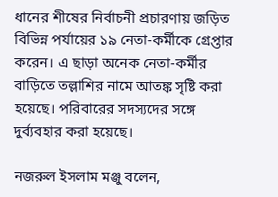ধানের শীষের নির্বাচনী প্রচারণায় জড়িত বিভিন্ন পর্যায়ের ১৯ নেতা-কর্মীকে গ্রেপ্তার করেন। এ ছাড়া অনেক নেতা-কর্মীর বাড়িতে তল্লাশির নামে আতঙ্ক সৃষ্টি করা হয়েছে। পরিবারের সদস্যদের সঙ্গে দুর্ব্যবহার করা হয়েছে।

নজরুল ইসলাম মঞ্জু বলেন,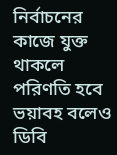নির্বাচনের কাজে যুক্ত থাকলে পরিণতি হবে ভয়াবহ বলেও ডিবি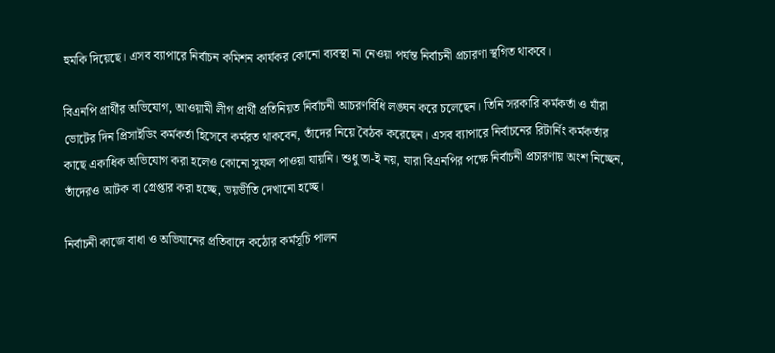হুমকি দিয়েছে। এসব ব্যাপারে নির্বাচন কমিশন কার্যকর কোনো ব্যবস্থা না নেওয়া পর্যন্ত নির্বাচনী প্রচারণা স্থগিত থাকবে।

বিএনপি প্রার্থীর অভিযোগ, আওয়ামী লীগ প্রার্থী প্রতিনিয়ত নির্বাচনী আচরণবিধি লঙ্ঘন করে চলেছেন। তিনি সরকারি কর্মকর্তা ও যাঁরা ভোটের দিন প্রিসাইডিং কর্মকর্তা হিসেবে কর্মরত থাকবেন, তাঁদের নিয়ে বৈঠক করেছেন। এসব ব্যাপারে নির্বাচনের রিটার্নিং কর্মকর্তার কাছে একাধিক অভিযোগ করা হলেও কোনো সুফল পাওয়া যায়নি। শুধু তা-ই নয়, যারা বিএনপির পক্ষে নির্বাচনী প্রচারণায় অংশ নিচ্ছেন, তাঁদেরও আটক বা গ্রেপ্তার করা হচ্ছে, ভয়ভীতি দেখানো হচ্ছে।

নির্বাচনী কাজে বাধা ও অভিযানের প্রতিবাদে কঠোর কর্মসূচি পালন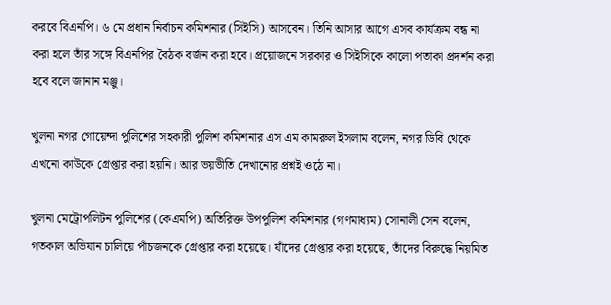করবে বিএনপি। ৬ মে প্রধান নির্বাচন কমিশনার (সিইসি) আসবেন। তিনি আসার আগে এসব কার্যক্রম বন্ধ না করা হলে তাঁর সঙ্গে বিএনপির বৈঠক বর্জন করা হবে। প্রয়োজনে সরকার ও সিইসিকে কালো পতাকা প্রদর্শন করা হবে বলে জানান মঞ্জু।

খুলনা নগর গোয়েন্দা পুলিশের সহকারী পুলিশ কমিশনার এস এম কামরুল ইসলাম বলেন, নগর ডিবি থেকে এখনো কাউকে গ্রেপ্তার করা হয়নি। আর ভয়ভীতি দেখানোর প্রশ্নই ওঠে না।

খুলনা মেট্রোপলিটন পুলিশের (কেএমপি) অতিরিক্ত উপপুলিশ কমিশনার (গণমাধ্যম) সোনালী সেন বলেন, গতকাল অভিযান চালিয়ে পাঁচজনকে গ্রেপ্তার করা হয়েছে। যাঁদের গ্রেপ্তার করা হয়েছে, তাঁদের বিরুদ্ধে নিয়মিত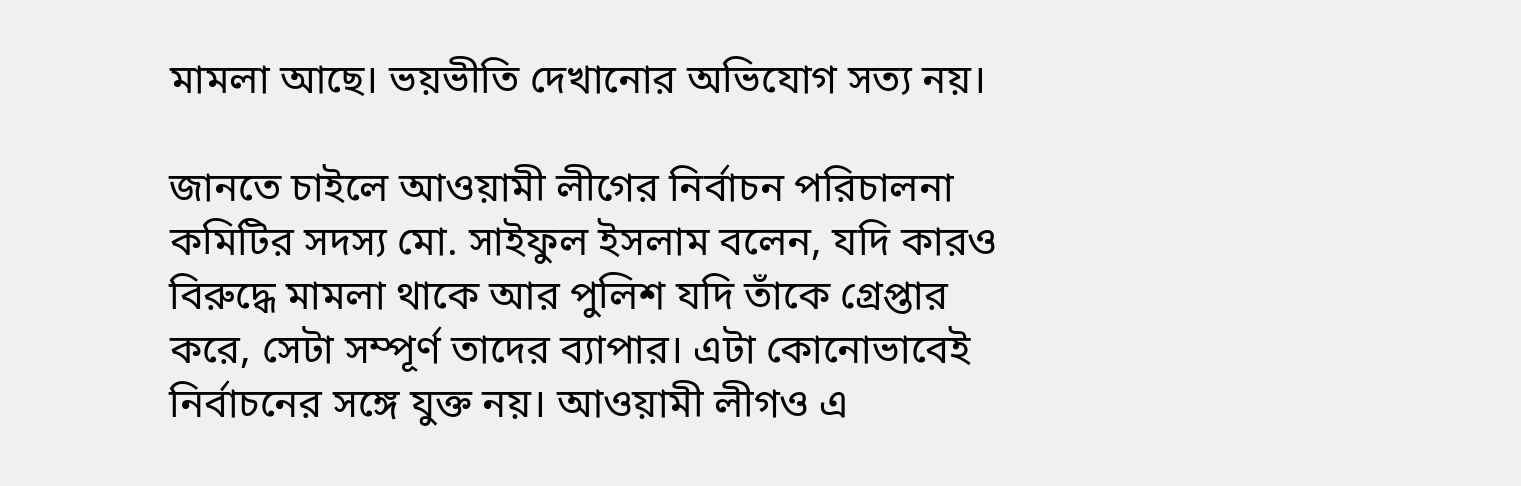মামলা আছে। ভয়ভীতি দেখানোর অভিযোগ সত্য নয়।

জানতে চাইলে আওয়ামী লীগের নির্বাচন পরিচালনা কমিটির সদস্য মো. সাইফুল ইসলাম বলেন, যদি কারও বিরুদ্ধে মামলা থাকে আর পুলিশ যদি তাঁকে গ্রেপ্তার করে, সেটা সম্পূর্ণ তাদের ব্যাপার। এটা কোনোভাবেই নির্বাচনের সঙ্গে যুক্ত নয়। আওয়ামী লীগও এ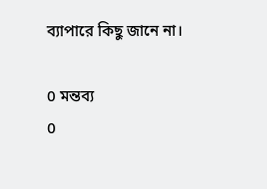ব্যাপারে কিছু জানে না।

0 মন্তব্য
0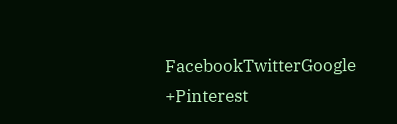FacebookTwitterGoogle +Pinterest